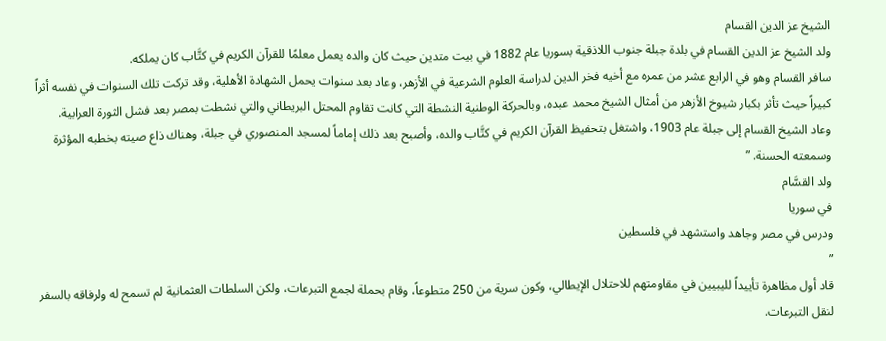الشيخ عز الدين القسام
ولد الشيخ عز الدين القسام في بلدة جبلة جنوب اللاذقية بسوريا عام 1882 في بيت متدين حيث كان والده يعمل معلمًا للقرآن الكريم في كتَّاب كان يملكه.
سافر القسام وهو في الرابع عشر من عمره مع أخيه فخر الدين لدراسة العلوم الشرعية في الأزهر، وعاد بعد سنوات يحمل الشهادة الأهلية، وقد تركت تلك السنوات في نفسه أثراً كبيراً حيث تأثر بكبار شيوخ الأزهر من أمثال الشيخ محمد عبده، وبالحركة الوطنية النشطة التي كانت تقاوم المحتل البريطاني والتي نشطت بمصر بعد فشل الثورة العرابية.
وعاد الشيخ القسام إلى جبلة عام 1903، واشتغل بتحفيظ القرآن الكريم في كتَّاب والده، وأصبح بعد ذلك إماماً لمسجد المنصوري في جبلة، وهناك ذاع صيته بخطبه المؤثرة وسمعته الحسنة. ”
ولد القسَّام
في سوريا
ودرس في مصر وجاهد واستشهد في فلسطين
”
قاد أول مظاهرة تأييداً لليبيين في مقاومتهم للاحتلال الإيطالي، وكون سرية من 250 متطوعاً، وقام بحملة لجمع التبرعات، ولكن السلطات العثمانية لم تسمح له ولرفاقه بالسفر لنقل التبرعات.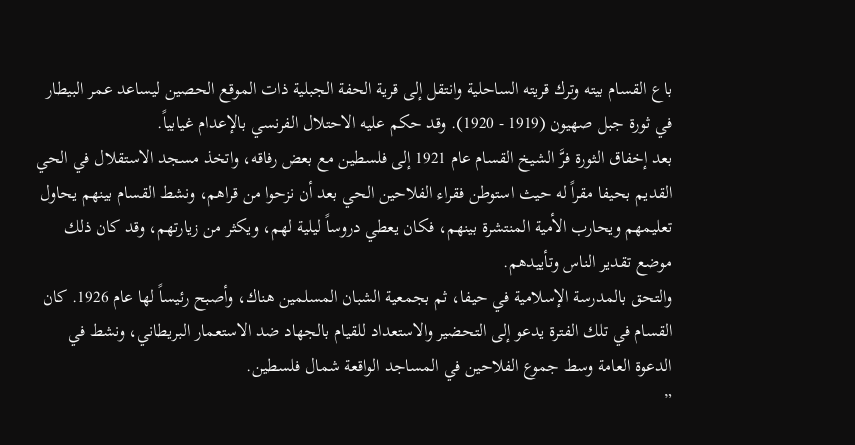باع القسام بيته وترك قريته الساحلية وانتقل إلى قرية الحفة الجبلية ذات الموقع الحصين ليساعد عمر البيطار في ثورة جبل صهيون (1919 - 1920). وقد حكم عليه الاحتلال الفرنسي بالإعدام غيابياً.
بعد إخفاق الثورة فرَّ الشيخ القسام عام 1921 إلى فلسطين مع بعض رفاقه، واتخذ مسجد الاستقلال في الحي القديم بحيفا مقراً له حيث استوطن فقراء الفلاحين الحي بعد أن نزحوا من قراهم، ونشط القسام بينهم يحاول تعليمهم ويحارب الأمية المنتشرة بينهم، فكان يعطي دروساً ليلية لهم، ويكثر من زيارتهم، وقد كان ذلك موضع تقدير الناس وتأييدهم.
والتحق بالمدرسة الإسلامية في حيفا، ثم بجمعية الشبان المسلمين هناك، وأصبح رئيساً لها عام 1926. كان القسام في تلك الفترة يدعو إلى التحضير والاستعداد للقيام بالجهاد ضد الاستعمار البريطاني، ونشط في الدعوة العامة وسط جموع الفلاحين في المساجد الواقعة شمال فلسطين.
”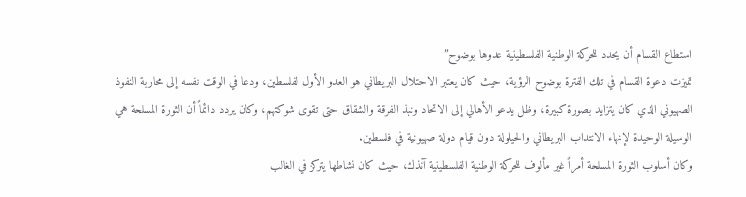استطاع القسام أن يحدد للحركة الوطنية الفلسطينية عدوها بوضوح”
تميزت دعوة القسام في تلك الفترة بوضوح الرؤية، حيث كان يعتبر الاحتلال البريطاني هو العدو الأول لفلسطين، ودعا في الوقت نفسه إلى محاربة النفوذ الصهيوني الذي كان يتزايد بصورة كبيرة، وظل يدعو الأهالي إلى الاتحاد ونبذ الفرقة والشقاق حتى تقوى شوكتهم، وكان يردد دائماً أن الثورة المسلحة هي الوسيلة الوحيدة لإنهاء الانتداب البريطاني والحيلولة دون قيام دولة صهيونية في فلسطين.
وكان أسلوب الثورة المسلحة أمراً غير مألوف للحركة الوطنية الفلسطينية آنذك، حيث كان نشاطها يتركز في الغالب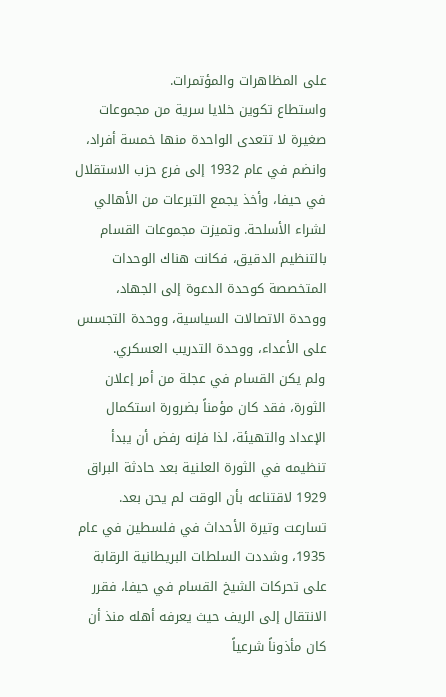على المظاهرات والمؤتمرات.
واستطاع تكوين خلايا سرية من مجموعات صغيرة لا تتعدى الواحدة منها خمسة أفراد، وانضم في عام 1932 إلى فرع حزب الاستقلال في حيفا، وأخذ يجمع التبرعات من الأهالي لشراء الأسلحة. وتميزت مجموعات القسام بالتنظيم الدقيق، فكانت هناك الوحدات المتخصصة كوحدة الدعوة إلى الجهاد، ووحدة الاتصالات السياسية، ووحدة التجسس على الأعداء، ووحدة التدريب العسكري.
ولم يكن القسام في عجلة من أمر إعلان الثورة، فقد كان مؤمناً بضرورة استكمال الإعداد والتهيئة، لذا فإنه رفض أن يبدأ تنظيمه في الثورة العلنية بعد حادثة البراق 1929 لاقتناعه بأن الوقت لم يحن بعد.
تسارعت وتيرة الأحداث في فلسطين في عام 1935، وشددت السلطات البريطانية الرقابة على تحركات الشيخ القسام في حيفا، فقرر الانتقال إلى الريف حيث يعرفه أهله منذ أن كان مأذوناً شرعياً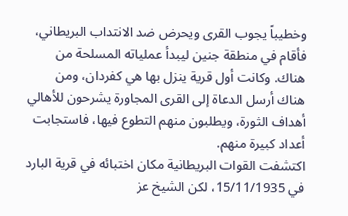وخطيباً يجوب القرى ويحرض ضد الانتداب البريطاني، فأقام في منطقة جنين ليبدأ عملياته المسلحة من هناك. وكانت أول قرية ينزل بها هي كفردان، ومن هناك أرسل الدعاة إلى القرى المجاورة يشرحون للأهالي أهداف الثورة، ويطلبون منهم التطوع فيها، فاستجابت أعداد كبيرة منهم.
اكتشفت القوات البريطانية مكان اختبائه في قرية البارد في 15/11/1935، لكن الشيخ عز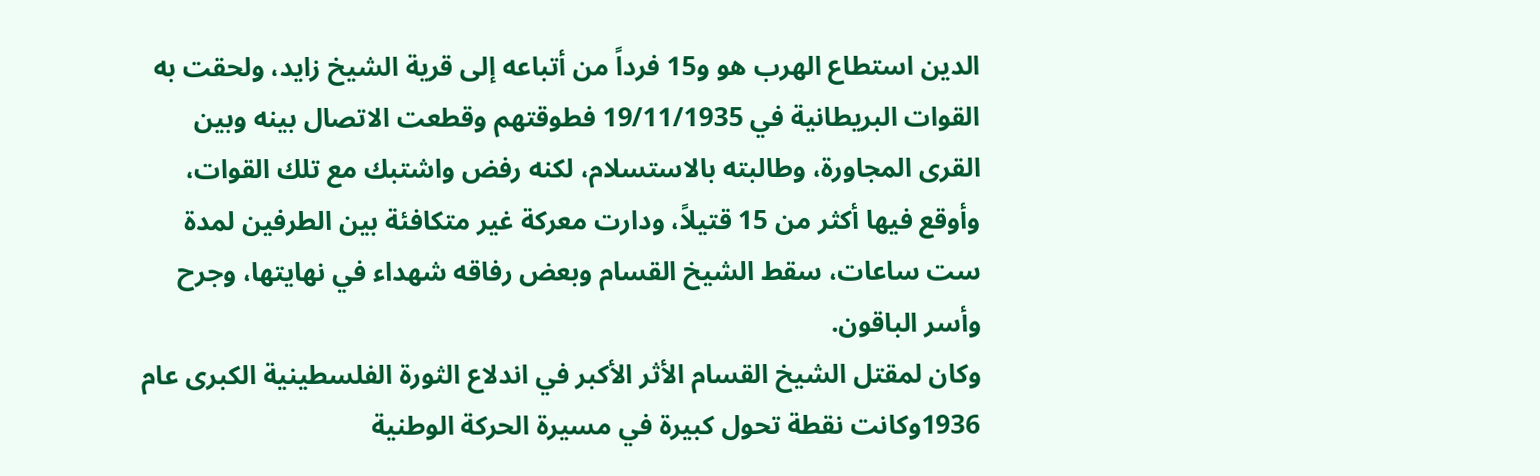الدين استطاع الهرب هو و15 فرداً من أتباعه إلى قرية الشيخ زايد، ولحقت به القوات البريطانية في 19/11/1935 فطوقتهم وقطعت الاتصال بينه وبين القرى المجاورة، وطالبته بالاستسلام، لكنه رفض واشتبك مع تلك القوات، وأوقع فيها أكثر من 15 قتيلاً، ودارت معركة غير متكافئة بين الطرفين لمدة ست ساعات، سقط الشيخ القسام وبعض رفاقه شهداء في نهايتها، وجرح وأسر الباقون.
وكان لمقتل الشيخ القسام الأثر الأكبر في اندلاع الثورة الفلسطينية الكبرى عام 1936وكانت نقطة تحول كبيرة في مسيرة الحركة الوطنية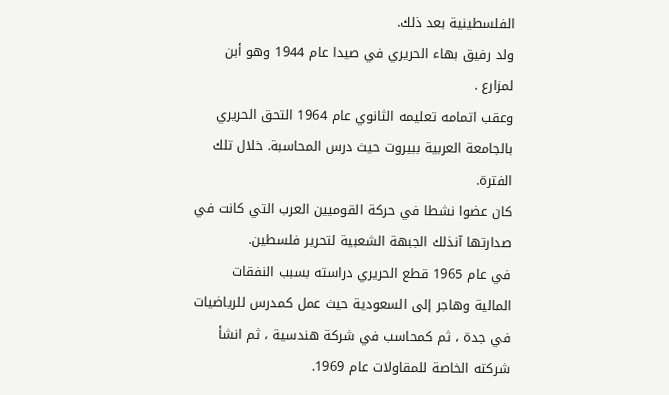الفلسطينية بعد ذلك.
ولد رفيق بهاء الحريري في صيدا عام 1944 وهو أبن لمزارع .
وعقب اتمامه تعليمه الثانوي عام 1964 التحق الحريري بالجامعة العربية ببيروت حيث درس المحاسبة. خلال تلك الفترة.
كان عضوا نشطا في حركة القوميين العرب التي كانت في صدارتها آنذلك الجبهة الشعبية لتحرير فلسطين.
في عام 1965 قطع الحريري دراسته بسبب النفقات المالية وهاجر إلى السعودية حيث عمل كمدرس للرياضيات في جدة ، ثم كمحاسب في شركة هندسية ، ثم انشأ شركته الخاصة للمقاولات عام 1969.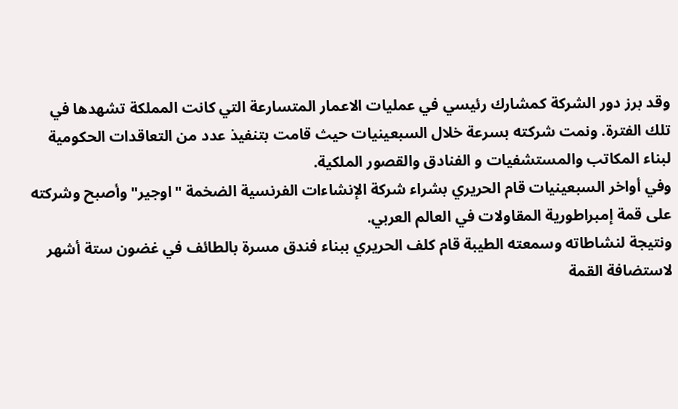وقد برز دور الشركة كمشارك رئيسي في عمليات الاعمار المتسارعة التي كانت المملكة تشهدها في تلك الفترة. ونمت شركته بسرعة خلال السبعينيات حيث قامت بتنفيذ عدد من التعاقدات الحكومية لبناء المكاتب والمستشفيات و الفنادق والقصور الملكية.
وفي أواخر السبعينيات قام الحريري بشراء شركة الإنشاءات الفرنسية الضخمة "اوجير" وأصبح وشركته على قمة إمبراطورية المقاولات في العالم العربي.
ونتيجة لنشاطاته وسمعته الطيبة قام كلف الحريري ببناء فندق مسرة بالطائف في غضون ستة أشهر لاستضافة القمة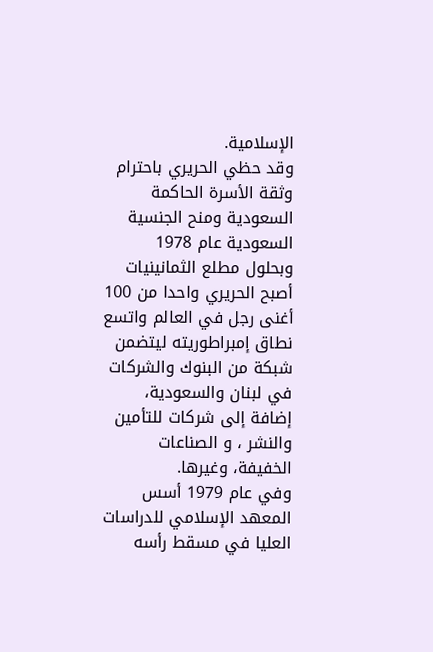الإسلامية.
وقد حظي الحريري باحترام وثقة الأسرة الحاكمة السعودية ومنح الجنسية السعودية عام 1978
وبحلول مطلع الثمانينيات أصبح الحريري واحدا من 100 أغنى رجل في العالم واتسع نطاق إمبراطوريته ليتضمن شبكة من البنوك والشركات في لبنان والسعودية، إضافة إلى شركات للتأمين والنشر ، و الصناعات الخفيفة، وغيرها.
وفي عام 1979 أسس المعهد الإسلامي للدراسات العليا في مسقط رأسه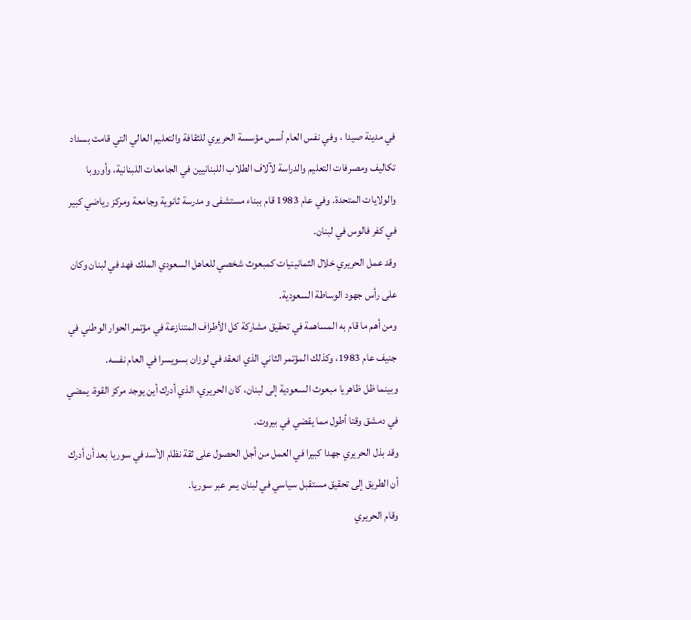في مدينة صيدا ، وفي نفس العام أسس مؤسسة الحريري للثقافة والتعليم العالي التي قامت بسداد تكاليف ومصرفات التعليم والدراسة لآلاف الطلاب اللبنانيين في الجامعات اللبنانية، وأوروبا والولايات المتحدة. وفي عام 1983 قام ببناء مستشفى و مدرسة ثانوية وجامعة ومركز رياضي كبير في كفر فالوس في لبنان.
وقد عمل الحريري خلال الثمانينيات كمبعوث شخصي للعاهل السعودي الملك فهد في لبنان وكان على رأس جهود الوساطة السعودية.
ومن أهم ما قام به المساهمة في تحقيق مشاركة كل الأطراف المتنازعة في مؤتمر الحوار الوطني في جنيف عام 1983، وكذلك المؤتمر الثاني الذي انعقد في لوزان بسويسرا في العام نفسه.
وبينما ظل ظاهريا مبعوث السعودية إلى لبنان، كان الحريري، الذي أدرك أين يوجد مركز القوة، يمضي في دمشق وقتا أطول مما يقضي في بيروت.
وقد بذل الحريري جهدا كبيرا في العمل من أجل الحصول على ثقة نظام الأسد في سوريا بعد أن أدرك أن الطريق إلى تحقيق مستقبل سياسي في لبنان يمر عبر سوريا.
وقام الحريري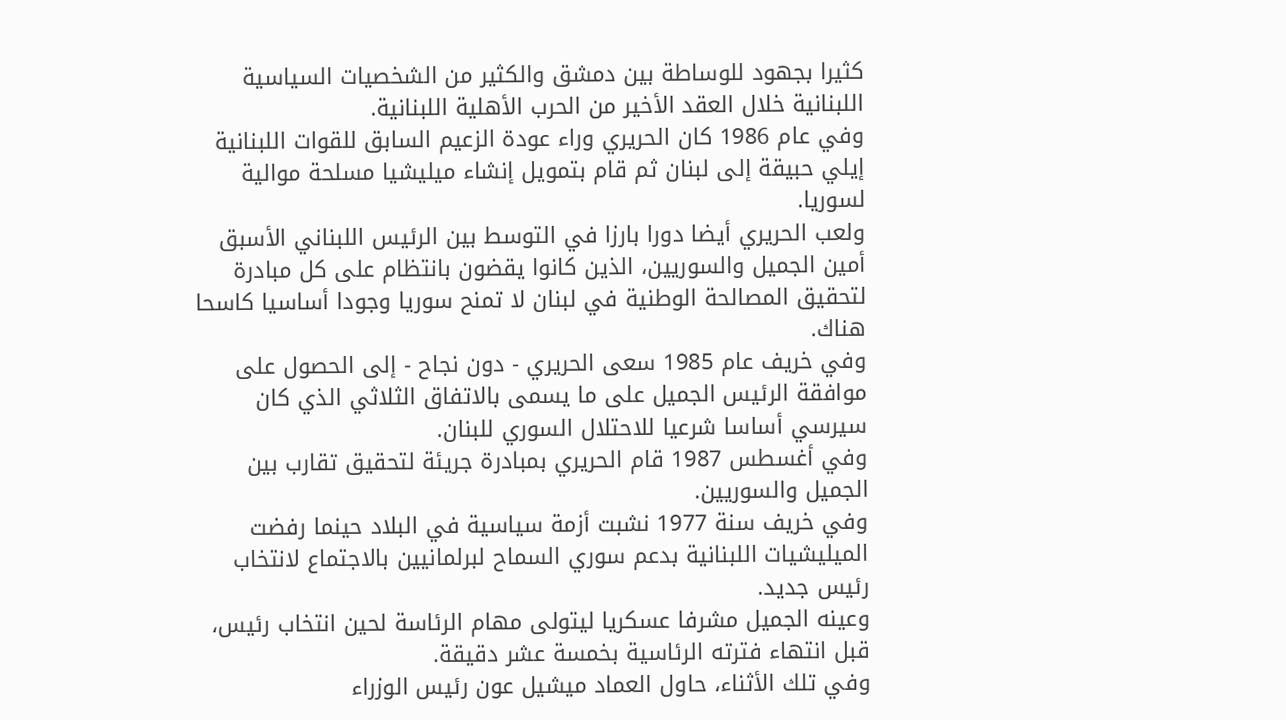كثيرا بجهود للوساطة بين دمشق والكثير من الشخصيات السياسية اللبنانية خلال العقد الأخير من الحرب الأهلية اللبنانية.
وفي عام 1986 كان الحريري وراء عودة الزعيم السابق للقوات اللبنانية إيلي حبيقة إلى لبنان ثم قام بتمويل إنشاء ميليشيا مسلحة موالية لسوريا.
ولعب الحريري أيضا دورا بارزا في التوسط بين الرئيس اللبناني الأسبق أمين الجميل والسوريين، الذين كانوا يقضون بانتظام على كل مبادرة لتحقيق المصالحة الوطنية في لبنان لا تمنح سوريا وجودا أساسيا كاسحا هناك.
وفي خريف عام 1985 سعى الحريري - دون نجاح - إلى الحصول على موافقة الرئيس الجميل على ما يسمى بالاتفاق الثلاثي الذي كان سيرسي أساسا شرعيا للاحتلال السوري للبنان.
وفي أغسطس 1987 قام الحريري بمبادرة جريئة لتحقيق تقارب بين الجميل والسوريين.
وفي خريف سنة 1977 نشبت أزمة سياسية في البلاد حينما رفضت الميليشيات اللبنانية بدعم سوري السماح لبرلمانيين بالاجتماع لانتخاب رئيس جديد.
وعينه الجميل مشرفا عسكريا ليتولى مهام الرئاسة لحين انتخاب رئيس، قبل انتهاء فترته الرئاسية بخمسة عشر دقيقة.
وفي تلك الأثناء، حاول العماد ميشيل عون رئيس الوزراء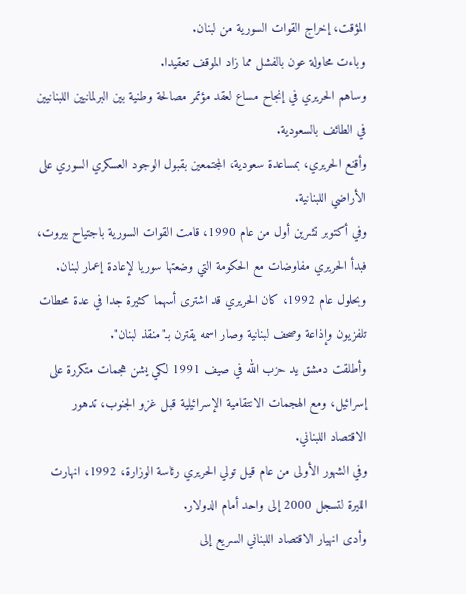المؤقت، إخراج القوات السورية من لبنان.
وباءت محاولة عون بالفشل مما زاد الموقف تعقيدا.
وساهم الحريري في إنجاح مساع لعقد مؤتمر مصالحة وطنية بين البرلمانيين اللبنانيين في الطائف بالسعودية.
وأقنع الحريري، بمساعدة سعودية، المجتمعين بقبول الوجود العسكري السوري على الأراضي اللبنانية.
وفي أكتوبر تشرين أول من عام 1990، قامت القوات السورية باجتياح بيروت، فبدأ الحريري مفاوضات مع الحكومة التي وضعتها سوريا لإعادة إعمار لبنان.
وبحلول عام 1992، كان الحريري قد اشترى أسهما كثيرة جدا في عدة محطات تلفزيون وإذاعة وصحف لبنانية وصار اسمه يقترن بـ"منقذ لبنان".
وأطلقت دمشق يد حزب الله في صيف 1991 لكي يشن هجمات متكررة على إسرائيل، ومع الهجمات الانتقامية الإسرائيلية قبل غزو الجنوب، تدهور الاقتصاد اللبناني.
وفي الشهور الأولى من عام قيل تولي الحريري رئاسة الوزارة، 1992، انهارت الليرة لتسجل 2000 إلى واحد أمام الدولار.
وأدى انهيار الاقتصاد اللبناني السريع إلى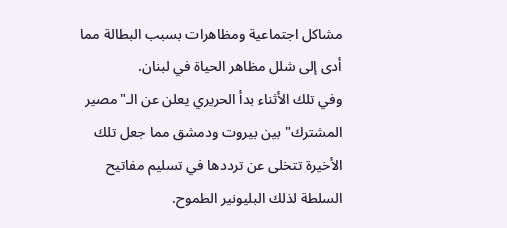مشاكل اجتماعية ومظاهرات بسبب البطالة مما أدى إلى شلل مظاهر الحياة في لبنان.
وفي تلك الأثناء بدأ الحريري يعلن عن الـ"مصير المشترك" بين بيروت ودمشق مما جعل تلك الأخيرة تتخلى عن ترددها في تسليم مفاتيح السلطة لذلك البليونير الطموح.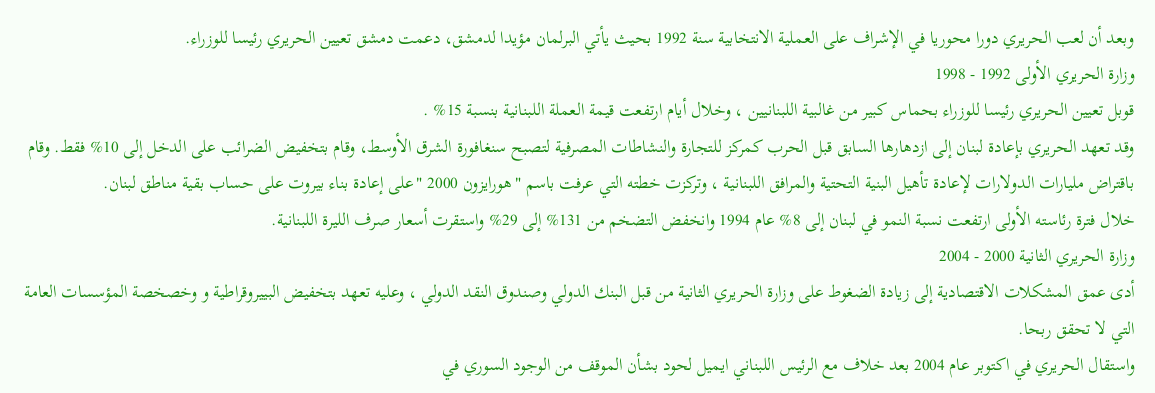وبعد أن لعب الحريري دورا محوريا في الإشراف على العملية الانتخابية سنة 1992 بحيث يأتي البرلمان مؤيدا لدمشق، دعمت دمشق تعيين الحريري رئيسا للوزراء.
وزارة الحريري الأولى 1992 - 1998
قوبل تعيين الحريري رئيسا للوزراء بحماس كبير من غالبية اللبنانيين ، وخلال أيام ارتفعت قيمة العملة اللبنانية بنسبة 15% .
وقد تعهد الحريري بإعادة لبنان إلى ازدهارها السابق قبل الحرب كمركز للتجارة والنشاطات المصرفية لتصبح سنغافورة الشرق الأوسط، وقام بتخفيض الضرائب على الدخل إلى 10% فقط. وقام باقتراض مليارات الدولارات لإعادة تأهيل البنية التحتية والمرافق اللبنانية ، وتركزت خطته التي عرفت باسم "هورايزون 2000 "على إعادة بناء بيروت على حساب بقية مناطق لبنان.
خلال فترة رئاسته الأولى ارتفعت نسبة النمو في لبنان إلى 8% عام 1994 وانخفض التضخم من 131% إلى 29% واستقرت أسعار صرف الليرة اللبنانية.
وزارة الحريري الثانية 2000 - 2004
أدى عمق المشكلات الاقتصادية إلى زيادة الضغوط على وزارة الحريري الثانية من قبل البنك الدولي وصندوق النقد الدولي ، وعليه تعهد بتخفيض البييروقراطية و وخصخصة المؤسسات العامة التي لا تحقق ربحا.
واستقال الحريري في اكتوبر عام 2004 بعد خلاف مع الرئيس اللبناني ايميل لحود بشأن الموقف من الوجود السوري في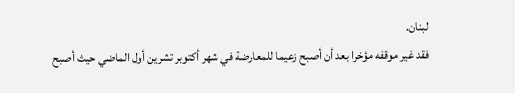لبنان.
فقد غير موقفه مؤخرا بعد أن أصبح زعيما للمعارضة في شهر أكتوبر تشرين أول الماضي حيث أصبح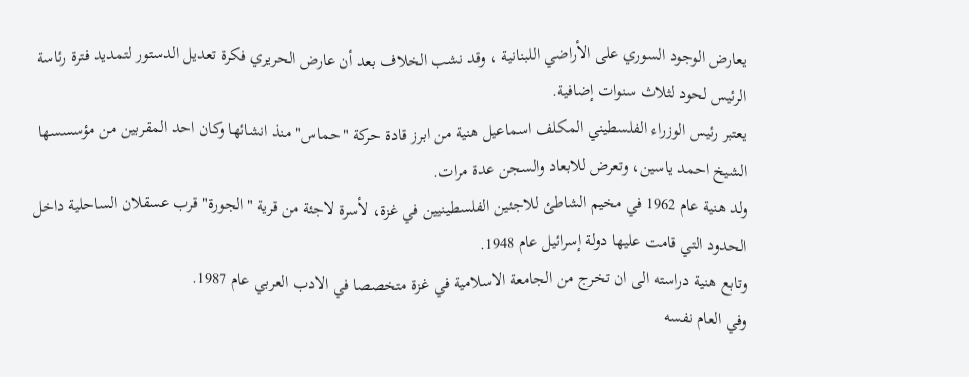يعارض الوجود السوري على الأراضي اللبنانية ، وقد نشب الخلاف بعد أن عارض الحريري فكرة تعديل الدستور لتمديد فترة رئاسة الرئيس لحود لثلاث سنوات إضافية.
يعتبر رئيس الوزراء الفلسطيني المكلف اسماعيل هنية من ابرز قادة حركة "حماس" منذ انشائها وكان احد المقربين من مؤسسسها الشيخ احمد ياسين، وتعرض للابعاد والسجن عدة مرات.
ولد هنية عام 1962 في مخيم الشاطئ للاجئين الفلسطينيين في غزة، لأسرة لاجئة من قرية "الجورة" قرب عسقلان الساحلية داخل الحدود التي قامت عليها دولة إسرائيل عام 1948.
وتابع هنية دراسته الى ان تخرج من الجامعة الاسلامية في غزة متخصصا في الادب العربي عام 1987.
وفي العام نفسه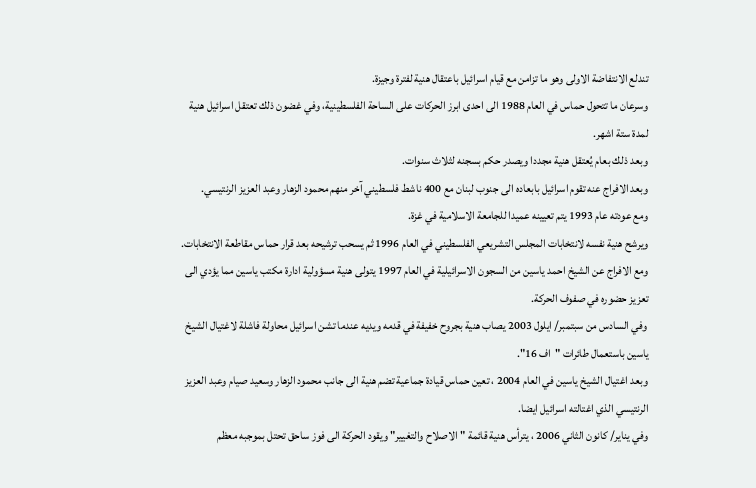تندلع الانتفاضة الاولى وهو ما تزامن مع قيام اسرائيل باعتقال هنية لفترة وجيزة.
وسرعان ما تتحول حماس في العام 1988 الى احدى ابرز الحركات على الساحة الفلسطينية، وفي غضون ذلك تعتقل اسرائيل هنية لمدة ستة اشهر.
وبعد ذلك بعام يُعتقل هنية مجددا ويصدر حكم بسجنه لثلاث سنوات.
وبعد الافراج عنه تقوم اسرائيل بابعاده الى جنوب لبنان مع 400 ناشط فلسطيني آخر منهم محمود الزهار وعبد العزيز الرنتيسي.
ومع عودته عام 1993 يتم تعيينه عميدا للجامعة الاسلامية في غزة.
ويرشح هنية نفسه لانتخابات المجلس التشريعي الفلسطيني في العام 1996 ثم يسحب ترشيحه بعد قرار حماس مقاطعة الانتخابات.
ومع الافراج عن الشيخ احمد ياسين من السجون الاسرائيلية في العام 1997 يتولى هنية مسؤولية ادارة مكتب ياسين مما يؤدي الى تعزيز حضوره في صفوف الحركة.
وفي السادس من سبتمبر/ ايلول 2003 يصاب هنية بجروح خفيفة في قدمه ويديه عندما تشن اسرائيل محاولة فاشلة لاغتيال الشيخ ياسين باستعمال طائرات "اف 16".
وبعد اغتيال الشيخ ياسين في العام 2004 ، تعين حماس قيادة جماعية تضم هنية الى جانب محمود الزهار وسعيد صيام وعبد العزيز الرنتيسي الذي اغتالته اسرائيل ايضا.
وفي يناير/ كانون الثاني 2006 ، يترأس هنية قائمة "الاصلاح والتغيير" ويقود الحركة الى فوز ساحق تحتل بموجبه معظم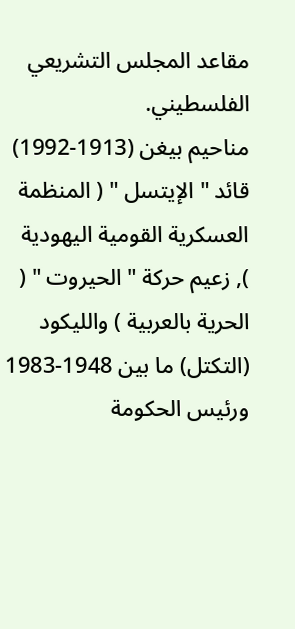مقاعد المجلس التشريعي الفلسطيني.
مناحيم بيغن (1913-1992)
قائد " الإيتسل " ( المنظمة العسكرية القومية اليهودية ), زعيم حركة " الحيروت " ( الحرية بالعربية ) والليكود (التكتل) ما بين 1948-1983 ورئيس الحكومة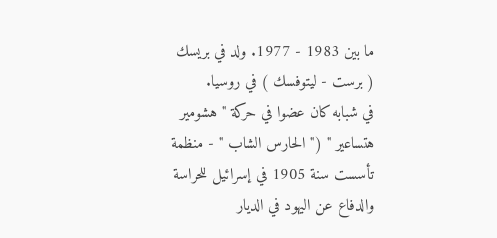ما بين 1983 - 1977. ولد في بريسك ( برست - ليتوفسك ) في روسيا.
في شبابه كان عضوا في حركة " هشومير هتساعير " (" الحارس الشاب " - منظمة تأسست سنة 1905 في إسرائيل للحراسة والدفاع عن اليهود في الديار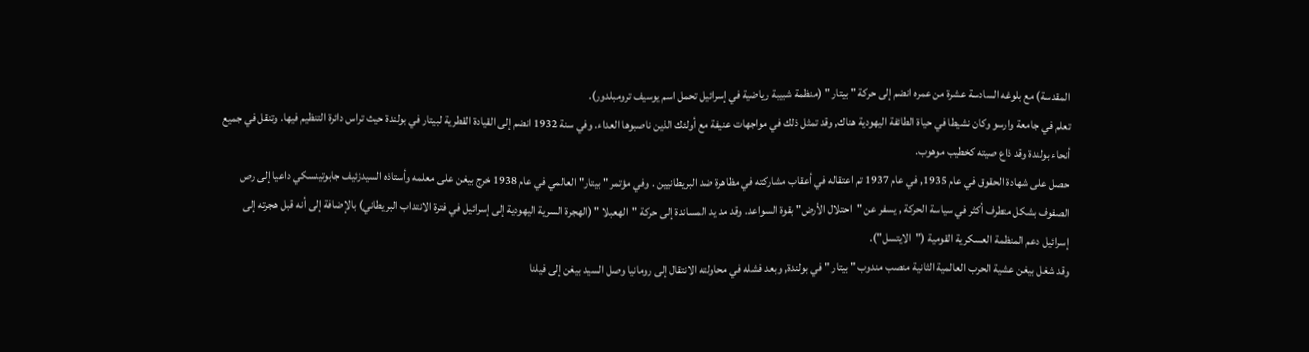المقدسة) مع بلوغه السادسة عشرة من عمره انضم إلى حركة " بيتار " (منظمة شبيبة رياضية في إسرائيل تحمل اسم يوسيف ترومبلدور).
تعلم في جامعة وارسو وكان نشيطا في حياة الطائفة اليهودية هناك, وقد تمثل ذلك في مواجهات عنيفة مع أولئك الذين ناصبوها العداء. وفي سنة 1932 انضم إلى القيادة القطرية لبيتار في بولندة حيث تراس دائرة التنظيم فيها. وتنقل في جميع أنحاء بولندة وقد ذاع صيته كخطيب موهوب.
حصل على شهادة الحقوق في عام 1935, في عام 1937 تم اعتقاله في أعقاب مشاركته في مظاهرة ضد البريطانيين . وفي مؤتمر " بيتار" العالمي في عام 1938 خرج بيغن على معلمه وأستاذه السيدزئيف جابوتينسكي داعيا إلى رص الصفوف بشكل متطرف أكثر في سياسة الحركة , يسفر عن "احتلال الأرض" بقوة السواعد. وقد مد يد المساندة إلى حركة "الهعبلا " (الهجرة السرية اليهودية إلى إسرائيل في فترة الانتداب البريطاني) بالإضافة إلى أنه قبل هجرته إلى إسرائيل دعم المنظمة العسكرية القومية ("الايتسل").
وقد شغل بيغن عشية الحرب العالمية الثانية منصب مندوب " بيتار " في بولندة, وبعد فشله في محاولته الانتقال إلى رومانيا وصل السيد بيغن إلى فيلنا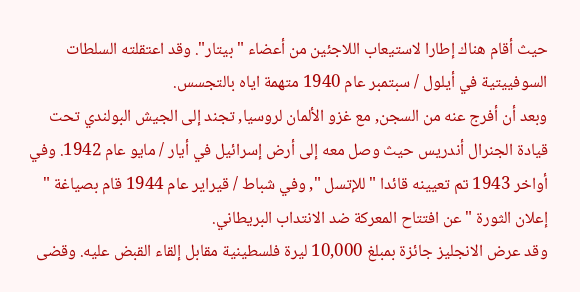حيث أقام هناك إطارا لاستيعاب اللاجئين من أعضاء " بيتار". وقد اعتقلته السلطات السوفييتية في أيلول / سبتمبر عام 1940 متهمة اياه بالتجسس.
وبعد أن أفرج عنه من السجن, مع غزو الألمان لروسيا, تجند إلى الجيش البولندي تحت قيادة الجنرال أندريس حيث وصل معه إلى أرض إسرائيل في أيار / مايو عام 1942. وفي أواخر 1943 تم تعيينه قائدا " للإتسل ", وفي شباط / قيراير عام 1944 قام بصياغة " إعلان الثورة " عن افتتاح المعركة ضد الانتداب البريطاني.
وقد عرض الانجليز جائزة بمبلغ 10,000 ليرة فلسطينية مقابل إلقاء القبض عليه. وقضى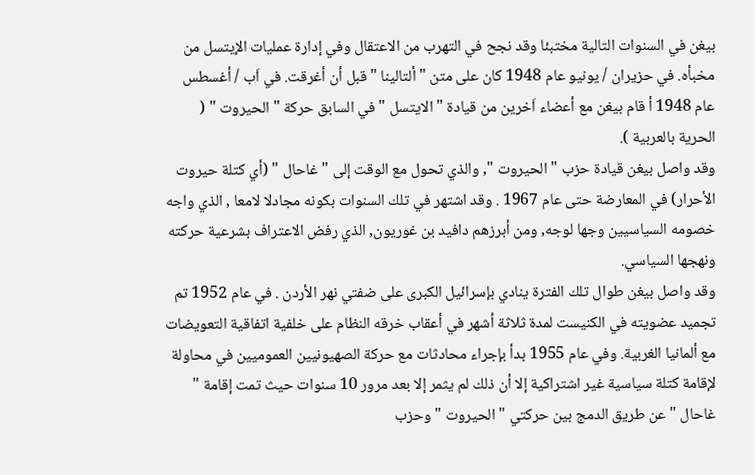بيغن في السنوات التالية مختبئا وقد نجح في التهرب من الاعتقال وفي إدارة عمليات الإيتسل من مخبأه. في حزيران / يونيو عام 1948 كان على متن " ألتالينا " قبل أن أغرقت. في اَب / أغسطس عام 1948 أ قام بيغن مع أعضاء اَخرين من قيادة " الايتسل " في السابق حركة " الحيروت " ( الحرية بالعربية ).
وقد واصل بيغن قيادة حزب " الحيروت ", والذي تحول مع الوقت إلى " غاحال " (أي كتلة حيروت الأحرار) في المعارضة حتى عام 1967 . وقد اشتهر في تلك السنوات بكونه مجادلا لامعا , الذي واجه خصومه السياسيين وجها لوجه, ومن أبرزهم دافيد بن غوريون, الذي رفض الاعتراف بشرعية حركته ونهجها السياسي.
وقد واصل بيغن طوال تلك الفترة ينادي بإسرائيل الكبرى على ضفتي نهر الأردن . في عام 1952 تم تجميد عضويته في الكنيست لمدة ثلاثة أشهر في أعقاب خرقه النظام على خلفية اتفاقية التعويضات مع ألمانيا الغربية. وفي عام 1955 بدأ بإجراء محادثات مع حركة الصهيونيين العموميين في محاولة لإقامة كتلة سياسية غير اشتراكية إلا أن ذلك لم يثمر إلا بعد مرور 10 سنوات حيث تمت إقامة " غاحال " عن طريق الدمج بين حركتي " الحيروت " وحزب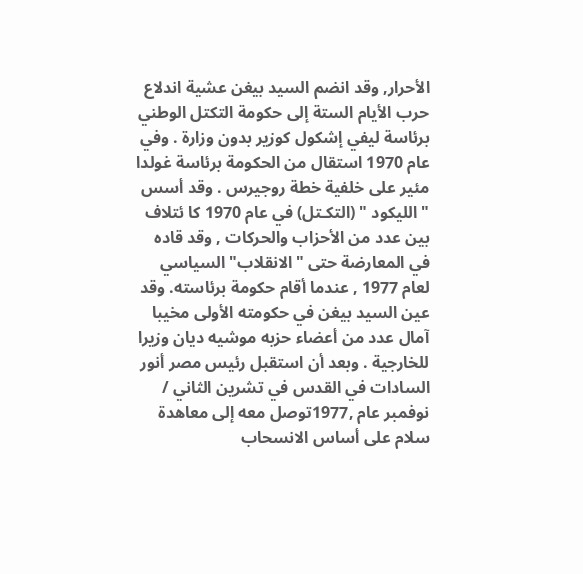الأحرار, وقد انضم السيد بيغن عشية اندلاع حرب الأيام الستة إلى حكومة التكتل الوطني برئاسة ليفي إشكول كوزير بدون وزارة . وفي عام 1970 استقال من الحكومة برئاسة غولدا مئير على خلفية خطة روجيرس . وقد أسس " الليكود " (التكـتل) في عام 1970 كا ئتلاف بين عدد من الأحزاب والحركات , وقد قاده في المعارضة حتى "الانقلاب" السياسي لعام 1977 , عندما أقام حكومة برئاسته. وقد عين السيد بيغن في حكومته الأولى مخيبا آمال عدد من أعضاء حزبه موشيه ديان وزيرا للخارجية . وبعد أن استقبل رئيس مصر أنور السادات في القدس في تشرين الثاني / نوفمبر عام ,1977توصل معه إلى معاهدة سلام على أساس الانسحاب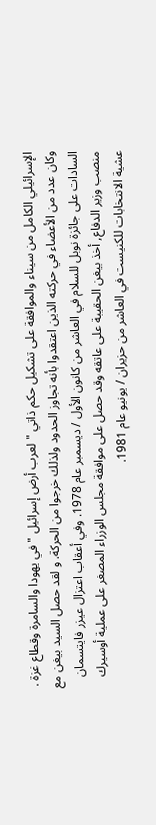الإسرائيلي الكامل من سيناء والموافقة على تشكيل حكم ذاتي " لعرب أرض إسرائيل " في يهودا والسامرة وقطاع غزة . وكان عدد من الأعضاء في حركته الذين اعتقدوا بأنه تجاوز الحدود ولذلك خرجوا من الحركة. و لقد حصل السيد بيغن مع السادات على جائزة نوبل للسلام في العاشر من كانون الأول / ديسمبر عام 1978. وفي أعقاب اعتزال عيزر فايتسمان منصب وزير الدفاع, أخذ بيغن الحقيبة على عاتقه وقد حصل على موافقة مجلس الوزراء المصغر على عملية أوسيرك عشية الانتخابات للكنيست في العاشر من حزيران / يونيو عام 1981.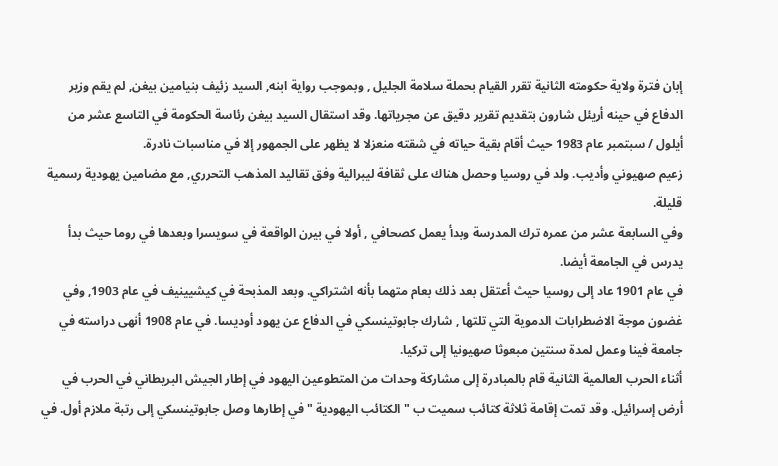إبان فترة ولاية حكومته الثانية تقرر القيام بحملة سلامة الجليل , وبموجب رواية ابنه, السيد زئيف بنيامين بيغن, لم يقم وزير الدفاع في حينه أريئل شارون بتقديم تقرير دقيق عن مجرياتها. وقد استقال السيد بيغن رئاسة الحكومة في التاسع عشر من أيلول / سبتمبر عام 1983 حيث أقام بقية حياته في شقته منعزلا لا يظهر على الجمهور إلا في مناسبات نادرة.
زعيم صهيوني وأديب. ولد في روسيا وحصل هناك على ثقافة ليبرالية وفق تقاليد المذهب التحرري, مع مضامين يهودية رسمية قليلة.
وفي السابعة عشر من عمره ترك المدرسة وبدأ يعمل كصحافي , أولا في بيرن الواقعة في سويسرا وبعدها في روما حيث بدأ يدرس في الجامعة أيضا.
في عام 1901 عاد إلى روسيا حيث أعتقل بعد ذلك بعام متهما بأنه اشتراكي. وبعد المذبحة في كيشيينيف في عام 1903, وفي غضون موجة الاضطرابات الدموية التي تلتها , شارك جابوتينسكي في الدفاع عن يهود أوديسا. في عام 1908 أنهى دراسته في جامعة فينا وعمل لمدة سنتين مبعوثا صهيونيا إلى تركيا.
أثناء الحرب العالمية الثانية قام بالمبادرة إلى مشاركة وحدات من المتطوعين اليهود في إطار الجيش البريطاني في الحرب في أرض إسرائيل. وقد تمت إقامة ثلاثة كتائب سميت ب " الكتائب اليهودية " في إطارها وصل جابوتينسكي إلى رتبة ملازم أول. في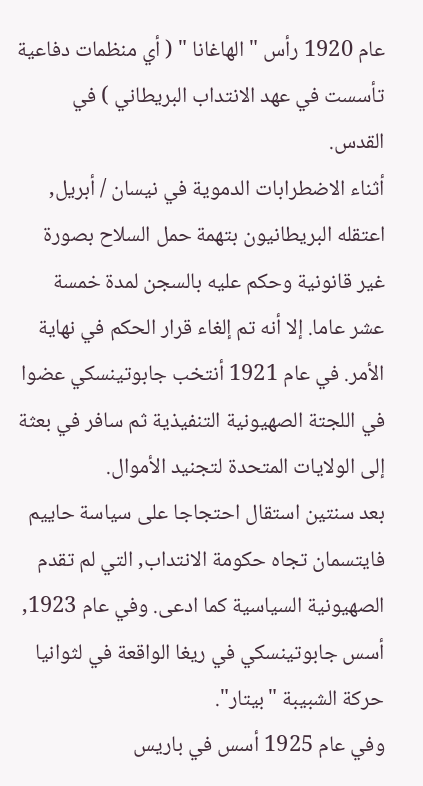عام 1920 رأس " الهاغانا " ( أي منظمات دفاعية تأسست في عهد الانتداب البريطاني ) في القدس.
أثناء الاضطرابات الدموية في نيسان / أبريل, اعتقله البريطانيون بتهمة حمل السلاح بصورة غير قانونية وحكم عليه بالسجن لمدة خمسة عشر عاما. إلا أنه تم إلغاء قرار الحكم في نهاية الأمر. في عام 1921 أنتخب جابوتينسكي عضوا في اللجتة الصهيونية التنفيذية ثم سافر في بعثة إلى الولايات المتحدة لتجنيد الأموال.
بعد سنتين استقال احتجاجا على سياسة حاييم فايتسمان تجاه حكومة الانتداب, التي لم تقدم الصهيونية السياسية كما ادعى. وفي عام 1923, أسس جابوتينسكي في ريغا الواقعة في لثوانيا حركة الشبيبة "بيتار".
وفي عام 1925 أسس في باريس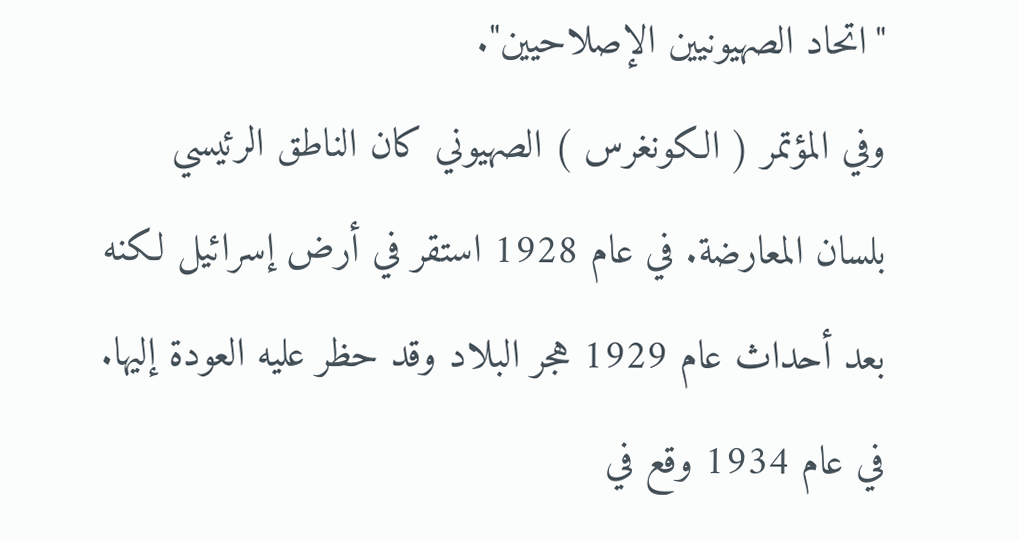"اتحاد الصهيونيين الإصلاحيين".
وفي المؤتمر ( الكونغرس ) الصهيوني كان الناطق الرئيسي بلسان المعارضة. في عام 1928 استقر في أرض إسرائيل لكنه بعد أحداث عام 1929 هجر البلاد وقد حظر عليه العودة إليها.
في عام 1934 وقع في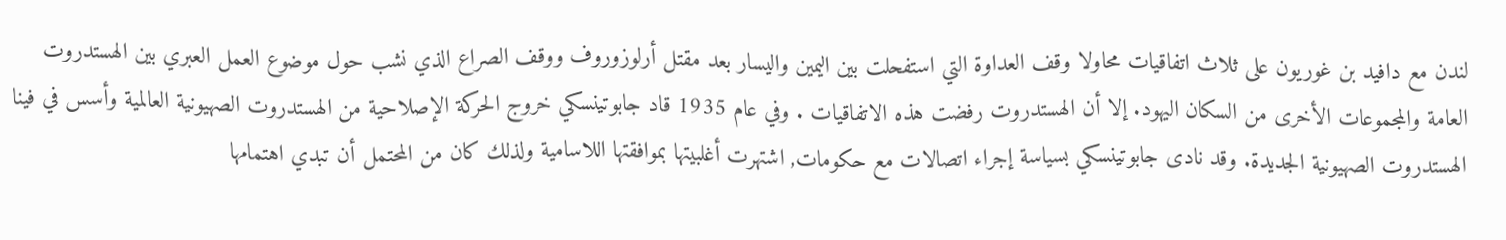لندن مع دافيد بن غوريون على ثلاث اتفاقيات محاولا وقف العداوة التي استفحلت بين اليمين واليسار بعد مقتل أرلوزوروف ووقف الصراع الذي نشب حول موضوع العمل العبري بين الهستدروت العامة والمجموعات الأخرى من السكان اليهود. إلا أن الهستدروت رفضت هذه الاتفاقيات . وفي عام 1935 قاد جابوتينسكي خروج الحركة الإصلاحية من الهستدروت الصهيونية العالمية وأسس في فينا الهستدروت الصهيونية الجديدة. وقد نادى جابوتينسكي بسياسة إجراء اتصالات مع حكومات, اشتهرت أغلبيتها بموافقتها اللاسامية ولذلك كان من المحتمل أن تبدي اهتمامها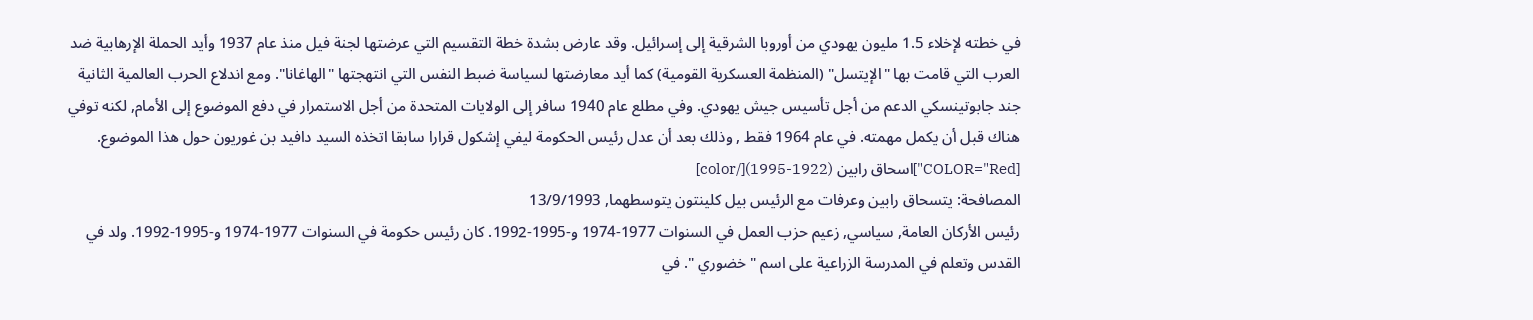في خطته لإخلاء 1.5 مليون يهودي من أوروبا الشرقية إلى إسرائيل. وقد عارض بشدة خطة التقسيم التي عرضتها لجنة فيل منذ عام 1937 وأيد الحملة الإرهابية ضد العرب التي قامت بها "الإيتسل" (المنظمة العسكرية القومية) كما أيد معارضتها لسياسة ضبط النفس التي انتهجتها "الهاغانا". ومع اندلاع الحرب العالمية الثانية جند جابوتينسكي الدعم من أجل تأسيس جيش يهودي. وفي مطلع عام 1940 سافر إلى الولايات المتحدة من أجل الاستمرار في دفع الموضوع إلى الأمام, لكنه توفي هناك قبل أن يكمل مهمته. في عام 1964 فقط , وذلك بعد أن عدل رئيس الحكومة ليفي إشكول قرارا سابقا اتخذه السيد دافيد بن غوريون حول هذا الموضوع.
[COLOR="Red"]اسحاق رابين (1922-1995)[/color]
المصافحة: يتسحاق رابين وعرفات مع الرئيس بيل كلينتون يتوسطهما, 13/9/1993
رئيس الأركان العامة, سياسي, زعيم حزب العمل في السنوات 1977-1974 و-1995-1992. كان رئيس حكومة في السنوات 1977-1974 و-1995-1992. ولد في القدس وتعلم في المدرسة الزراعية على اسم " خضوري ". في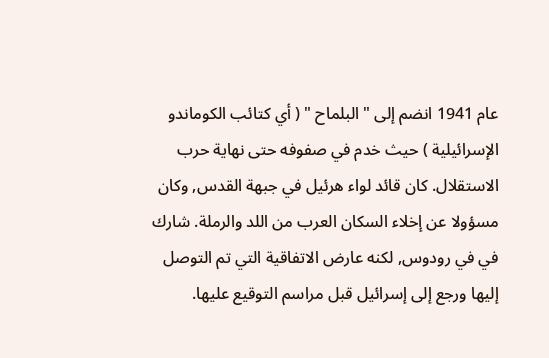عام 1941 انضم إلى " البلماح " ( أي كتائب الكوماندو الإسرائيلية ) حيث خدم في صفوفه حتى نهاية حرب الاستقلال. كان قائد لواء هرئيل في جبهة القدس, وكان مسؤولا عن إخلاء السكان العرب من اللد والرملة. شارك في في رودوس, لكنه عارض الاتفاقية التي تم التوصل إليها ورجع إلى إسرائيل قبل مراسم التوقيع عليها.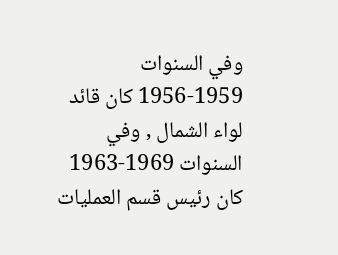وفي السنوات 1959-1956 كان قائد لواء الشمال , وفي السنوات 1969-1963 كان رئيس قسم العمليات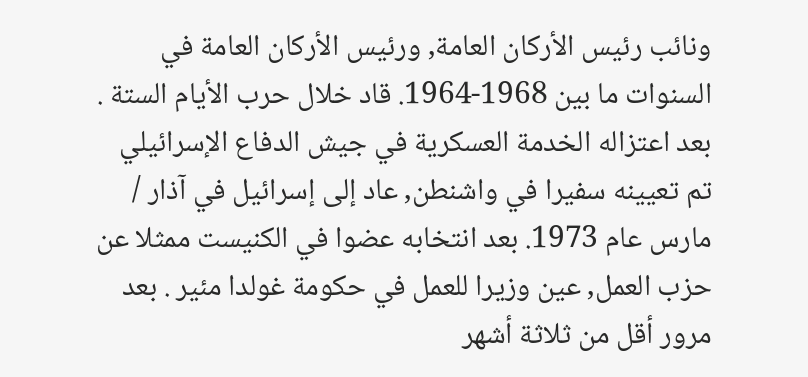ونائب رئيس الأركان العامة, ورئيس الأركان العامة في السنوات ما بين 1968-1964. قاد خلال حرب الأيام الستة . بعد اعتزاله الخدمة العسكرية في جيش الدفاع الإسرائيلي تم تعيينه سفيرا في واشنطن, عاد إلى إسرائيل في آذار / مارس عام 1973. بعد انتخابه عضوا في الكنيست ممثلا عن حزب العمل, عين وزيرا للعمل في حكومة غولدا مئير . بعد مرور أقل من ثلاثة أشهر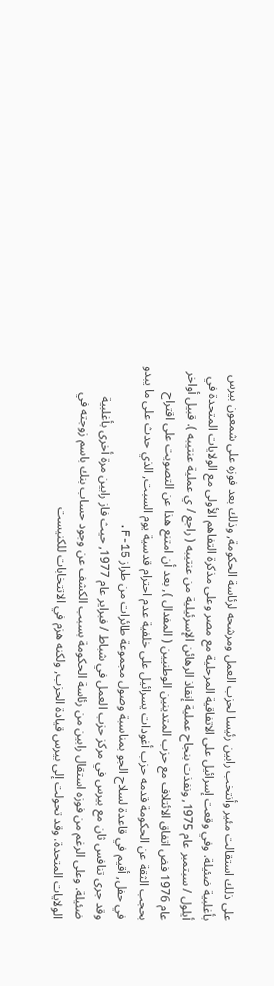على ذلك استقالت مئير وأنتخب رابين رئيسا لحزب العمل ومرشحه لرئاسة الحكومة, وذلك بعد فوزه على شمعون بيرس بأغلبية ضئيلة. وفي وقعت إسرائيل على الاتفاقية المرحلية مع مصر وعلى مذكرة التفاهم الأولى مع الولايات المتحدة في أيلول / سبتمبر عام 1975, ونفذت بنجاح عملية إنقاذ الرهائن الإسرئيلية من عنتيبه ( راجع / ي عملية عنتيبه ). قبيل أواخر عام 1976 فض اتفاق الائتلاف مع حزب المتدينين الوطنيين ( المفدال ), بعد أن امتنع هذا عن التصويت على اقتراح بحجب الثقة عن الحكومة قدمه حزب أغودات يسرائيل على خلفية عدم احترام قدسية يوم السبت, الذي حدث على ما يبدو في حفل, أقيم في قاعدة لسلاح الجو بمناسبة وصول مجموعة طائرات من طراز F-15.
وقد جرى تنافس ثان مع بيرس في مركز حزب العمل في شباط / فبراير عام 1977, حيث فاز رابين مرة أخرى بأغلبية ضئيلة. وعلى الرغم من فوزه استقال رابين من رئاسة الحكومة بسبب الكشف عن وجود حساب بنك باسم زوجته في الولايات المتحدة. وقد تحولت إلى بيرس قيادة الحزب, ولكنه هزم في الاتتخابات للكنيست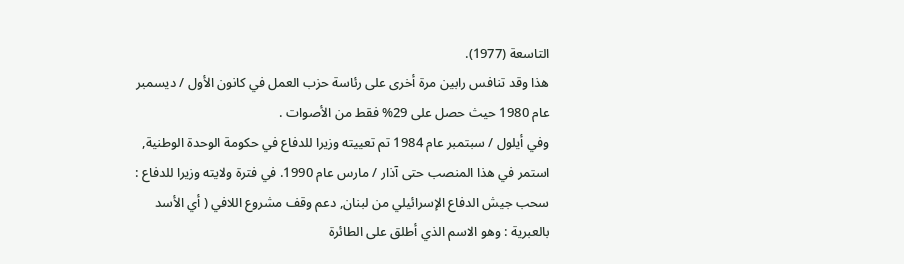التاسعة (1977).
هذا وقد تنافس رابين مرة أخرى على رئاسة حزب العمل في كانون الأول / ديسمبر عام 1980 حيث حصل على 29% فقط من الأصوات .
وفي أيلول / سبتمبر عام 1984 تم تعييته وزيرا للدفاع في حكومة الوحدة الوطنية, استمر في هذا المنصب حتى آذار / مارس عام 1990. في فترة ولايته وزيرا للدفاع : سحب جيش الدفاع الإسرائيلي من لبنان, دعم وقف مشروع اللافي ( أي الأسد بالعبرية : وهو الاسم الذي أطلق على الطائرة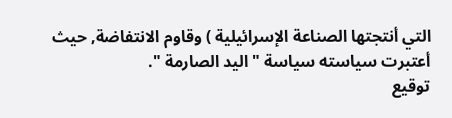التي أنتجتها الصناعة الإسرائيلية ) وقاوم الانتفاضة, حيث أعتبرت سياسته سياسة " اليد الصارمة ".
توقيع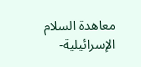معاهدة السلام الإسرائيلية-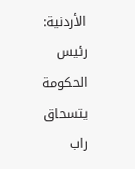الأردنية: رئيس الحكومة يتسحاق راب